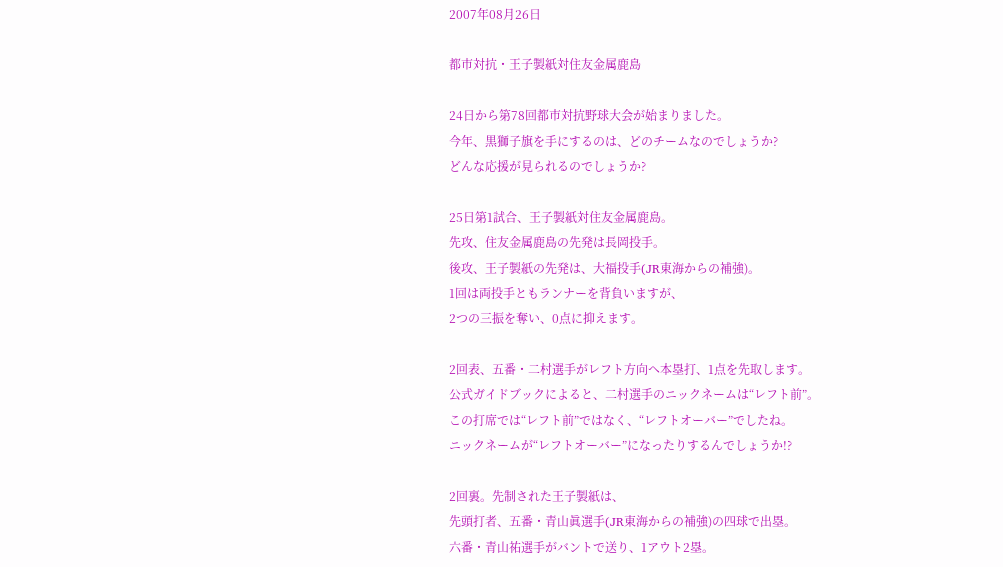2007年08月26日

都市対抗・王子製紙対住友金属鹿島

24日から第78回都市対抗野球大会が始まりました。
今年、黒獅子旗を手にするのは、どのチームなのでしょうか?
どんな応援が見られるのでしょうか?

25日第1試合、王子製紙対住友金属鹿島。
先攻、住友金属鹿島の先発は長岡投手。
後攻、王子製紙の先発は、大福投手(JR東海からの補強)。
1回は両投手ともランナーを背負いますが、
2つの三振を奪い、0点に抑えます。

2回表、五番・二村選手がレフト方向へ本塁打、1点を先取します。
公式ガイドブックによると、二村選手のニックネームは“レフト前”。
この打席では“レフト前”ではなく、“レフトオーバー”でしたね。
ニックネームが“レフトオーバー”になったりするんでしょうか!?

2回裏。先制された王子製紙は、
先頭打者、五番・青山眞選手(JR東海からの補強)の四球で出塁。
六番・青山祐選手がバントで送り、1アウト2塁。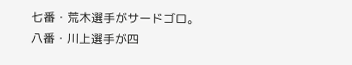七番・荒木選手がサードゴロ。
八番・川上選手が四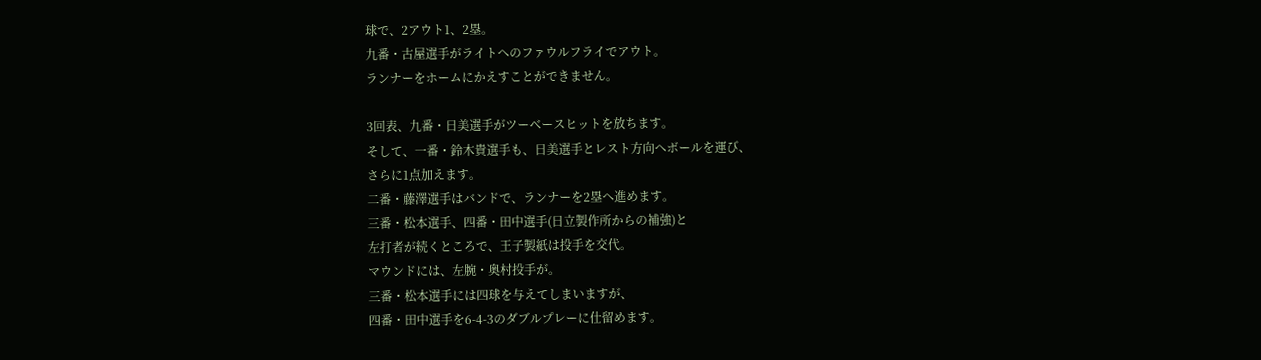球で、2アウト1、2塁。
九番・古屋選手がライトへのファウルフライでアウト。
ランナーをホームにかえすことができません。

3回表、九番・日美選手がツーベースヒットを放ちます。
そして、一番・鈴木貴選手も、日美選手とレスト方向へボールを運び、
さらに1点加えます。
二番・藤澤選手はバンドで、ランナーを2塁へ進めます。
三番・松本選手、四番・田中選手(日立製作所からの補強)と
左打者が続くところで、王子製紙は投手を交代。
マウンドには、左腕・奥村投手が。
三番・松本選手には四球を与えてしまいますが、
四番・田中選手を6-4-3のダブルプレーに仕留めます。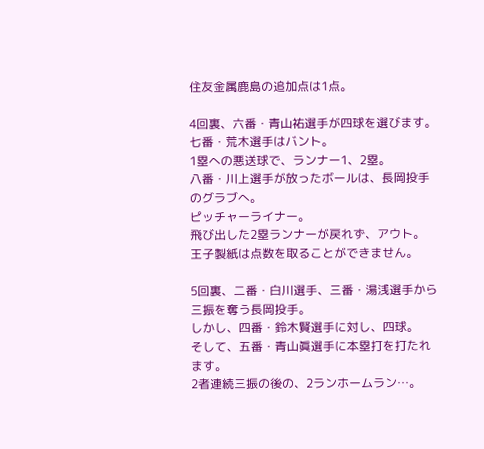住友金属鹿島の追加点は1点。

4回裏、六番・青山祐選手が四球を選びます。
七番・荒木選手はバント。
1塁への悪送球で、ランナー1、2塁。
八番・川上選手が放ったボールは、長岡投手のグラブへ。
ピッチャーライナー。
飛び出した2塁ランナーが戻れず、アウト。
王子製紙は点数を取ることができません。

5回裏、二番・白川選手、三番・湯浅選手から三振を奪う長岡投手。
しかし、四番・鈴木賢選手に対し、四球。
そして、五番・青山眞選手に本塁打を打たれます。
2者連続三振の後の、2ランホームラン…。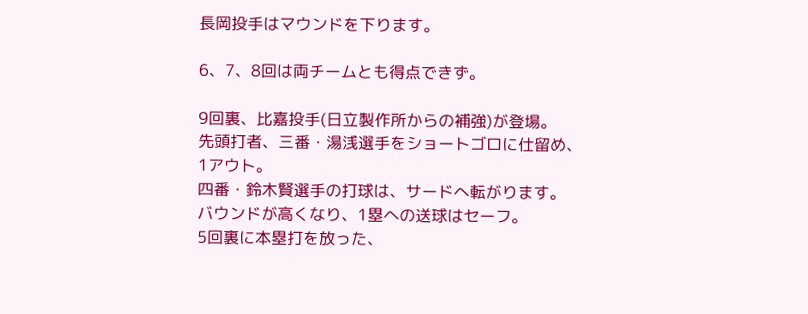長岡投手はマウンドを下ります。

6、7、8回は両チームとも得点できず。

9回裏、比嘉投手(日立製作所からの補強)が登場。
先頭打者、三番・湯浅選手をショートゴロに仕留め、1アウト。
四番・鈴木賢選手の打球は、サードへ転がります。
バウンドが高くなり、1塁への送球はセーフ。
5回裏に本塁打を放った、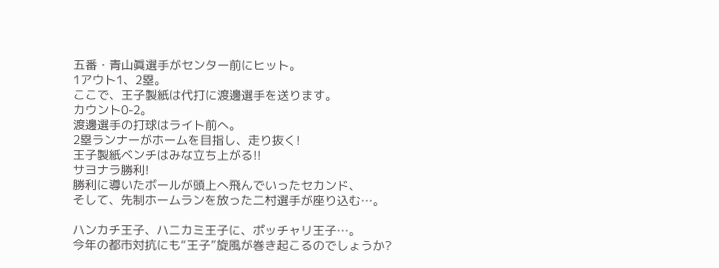五番・青山眞選手がセンター前にヒット。
1アウト1、2塁。
ここで、王子製紙は代打に渡邊選手を送ります。
カウント0-2。
渡邊選手の打球はライト前へ。
2塁ランナーがホームを目指し、走り抜く!
王子製紙ベンチはみな立ち上がる!!
サヨナラ勝利!
勝利に導いたボールが頭上へ飛んでいったセカンド、
そして、先制ホームランを放った二村選手が座り込む…。

ハンカチ王子、ハニカミ王子に、ポッチャリ王子…。
今年の都市対抗にも“王子”旋風が巻き起こるのでしょうか?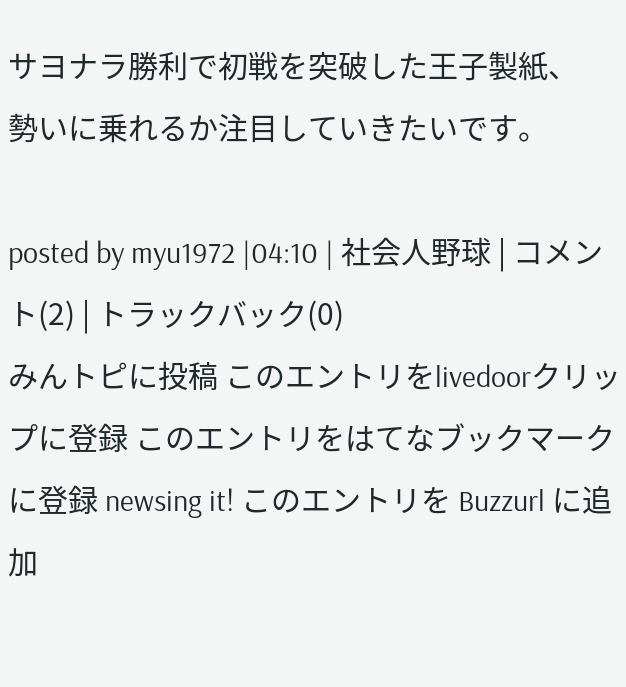サヨナラ勝利で初戦を突破した王子製紙、
勢いに乗れるか注目していきたいです。

posted by myu1972 |04:10 | 社会人野球 | コメント(2) | トラックバック(0)
みんトピに投稿 このエントリをlivedoorクリップに登録 このエントリをはてなブックマークに登録 newsing it! このエントリを Buzzurl に追加